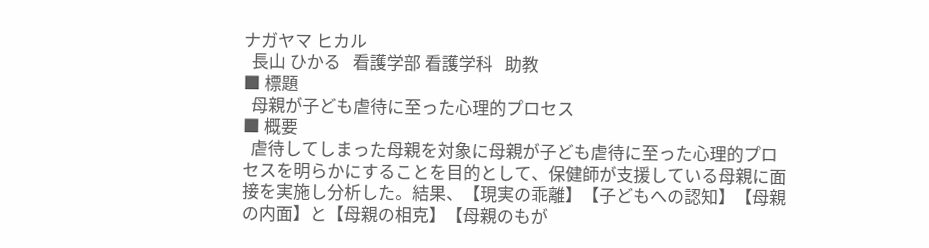ナガヤマ ヒカル
  長山 ひかる   看護学部 看護学科   助教
■ 標題
  母親が子ども虐待に至った心理的プロセス
■ 概要
  虐待してしまった母親を対象に母親が子ども虐待に至った心理的プロセスを明らかにすることを目的として、保健師が支援している母親に面接を実施し分析した。結果、【現実の乖離】【子どもへの認知】【母親の内面】と【母親の相克】【母親のもが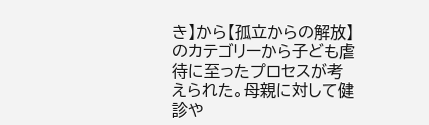き】から【孤立からの解放】のカテゴリーから子ども虐待に至ったプロセスが考えられた。母親に対して健診や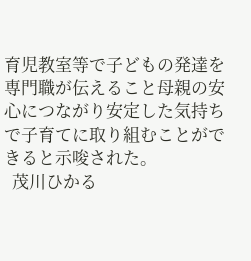育児教室等で子どもの発達を専門職が伝えること母親の安心につながり安定した気持ちで子育てに取り組むことができると示唆された。
  茂川ひかる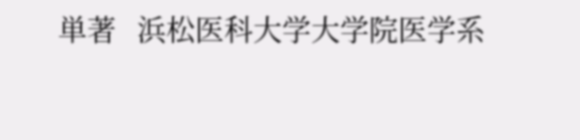単著   浜松医科大学大学院医学系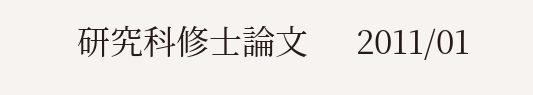研究科修士論文      2011/01